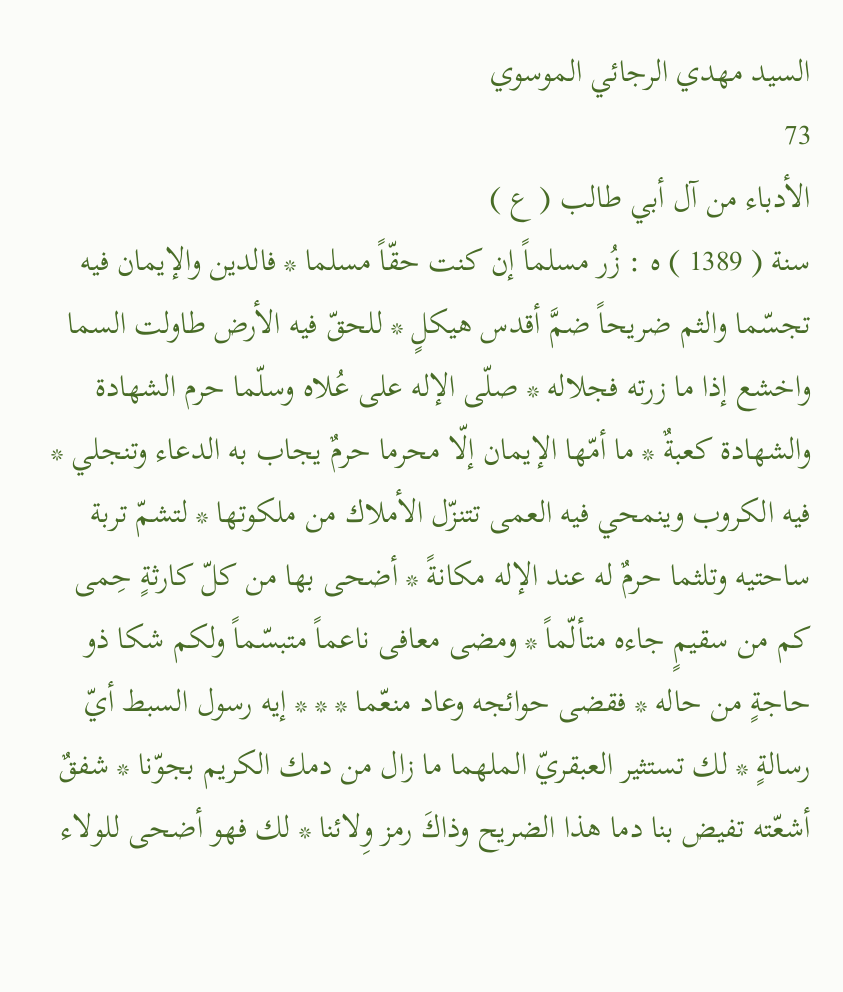السيد مهدي الرجائي الموسوي
73
الأدباء من آل أبي طالب ( ع )
سنة ( 1389 ) ه : زُر مسلماً إن كنت حقّاً مسلما * فالدين والإيمان فيه تجسّما والثم ضريحاً ضمَّ أقدس هيكلٍ * للحقّ فيه الأرض طاولت السما واخشع إذا ما زرته فجلاله * صلّى الإله على عُلاه وسلّما حرم الشهادة والشهادة كعبةٌ * ما أمّها الإيمان إلّا محرما حرمٌ يجاب به الدعاء وتنجلي * فيه الكروب وينمحي فيه العمى تتنزّل الأملاك من ملكوتها * لتشمّ تربة ساحتيه وتلثما حرمٌ له عند الإله مكانةً * أضحى بها من كلّ كارثةٍ حِمى كم من سقيمٍ جاءه متألّماً * ومضى معافى ناعماً متبسّماً ولكم شكا ذو حاجةٍ من حاله * فقضى حوائجه وعاد منعّما * * * إيه رسول السبط أيّ رسالةٍ * لك تستثير العبقريّ الملهما ما زال من دمك الكريم بجوّنا * شفقٌ أشعّته تفيض بنا دما هذا الضريح وذاكَ رمز وِلائنا * لك فهو أضحى للولاء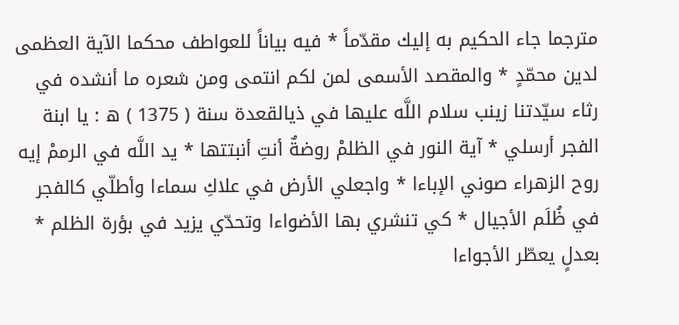مترجما جاء الحكيم به إليك مقدّماً * فيه بياناً للعواطف محكما الآية العظمى لدين محمّدٍ * والمقصد الأسمى لمن لكم انتمى ومن شعره ما أنشده في رثاء سيّدتنا زينب سلام اللَّه عليها في ذيالقعدة سنة ( 1375 ) ه : يا ابنة الفجر أرسلي * آية النور في الظلمْ روضةٌ أنتِ أنبتتها * يد اللَّه في الرممْ إيه روح الزهراء صوني الإباءا * واجعلي الأرض في علاكِ سماءا وأطلّي كالفجر في ظُلَم الأجيال * كي تنشري بها الأضواءا وتحدّي يزيد في بؤرة الظلم * بعدلٍ يعطّر الأجواءا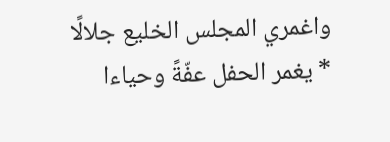واغمري المجلس الخليع جلالًا * يغمر الحفل عفّةً وحياءا